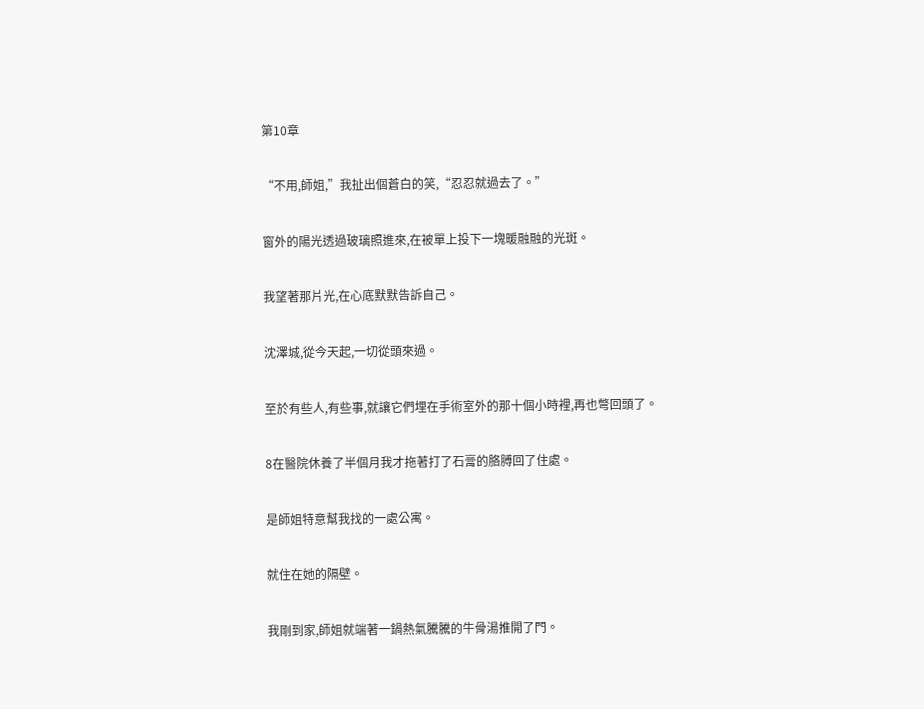第10章

“不用,師姐,”我扯出個蒼白的笑,“忍忍就過去了。”

窗外的陽光透過玻璃照進來,在被單上投下一塊暖融融的光斑。

我望著那片光,在心底默默告訴自己。

沈澤城,從今天起,一切從頭來過。

至於有些人,有些事,就讓它們埋在手術室外的那十個小時裡,再也彆回頭了。

8在醫院休養了半個月我才拖著打了石膏的胳膊回了住處。

是師姐特意幫我找的一處公寓。

就住在她的隔壁。

我剛到家,師姐就端著一鍋熱氣騰騰的牛骨湯推開了門。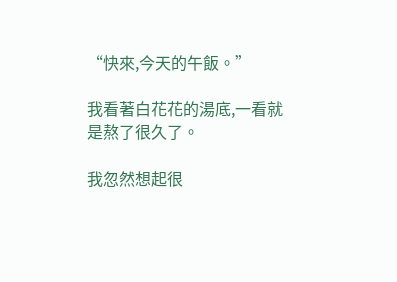“快來,今天的午飯。”

我看著白花花的湯底,一看就是熬了很久了。

我忽然想起很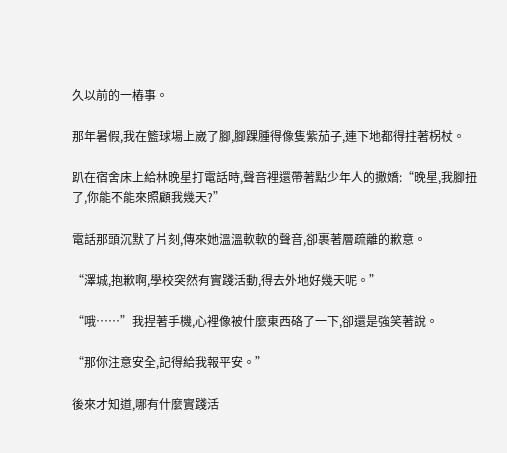久以前的一樁事。

那年暑假,我在籃球場上崴了腳,腳踝腫得像隻紫茄子,連下地都得拄著柺杖。

趴在宿舍床上給林晚星打電話時,聲音裡還帶著點少年人的撒嬌:“晚星,我腳扭了,你能不能來照顧我幾天?”

電話那頭沉默了片刻,傳來她溫溫軟軟的聲音,卻裹著層疏離的歉意。

“澤城,抱歉啊,學校突然有實踐活動,得去外地好幾天呢。”

“哦……”我捏著手機,心裡像被什麼東西硌了一下,卻還是強笑著說。

“那你注意安全,記得給我報平安。”

後來才知道,哪有什麼實踐活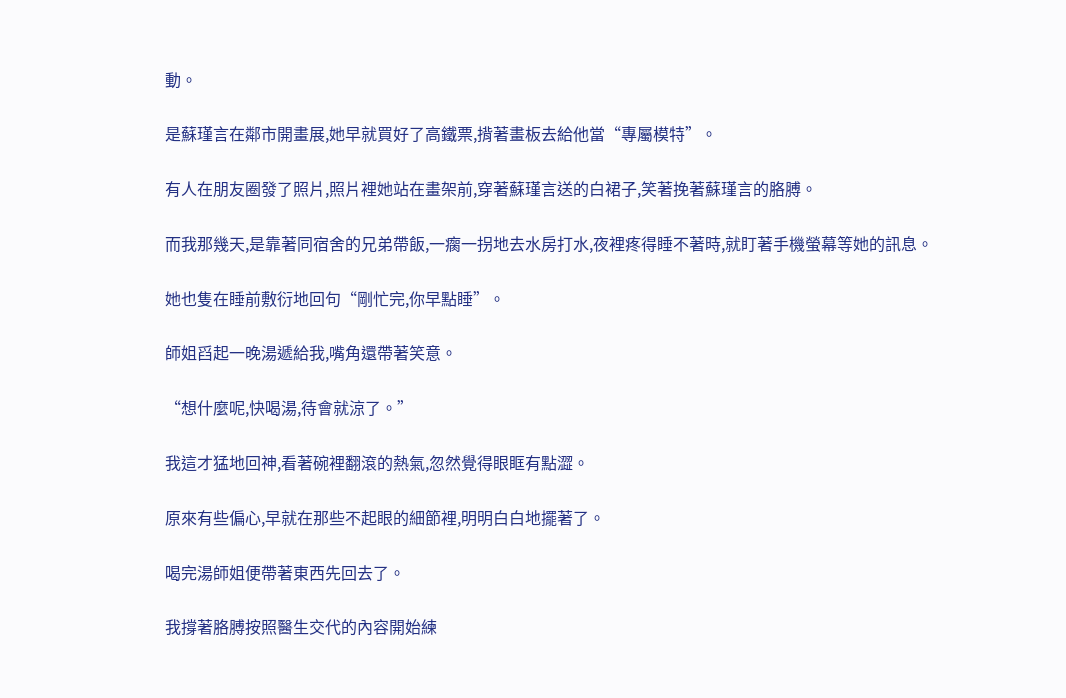動。

是蘇瑾言在鄰市開畫展,她早就買好了高鐵票,揹著畫板去給他當“專屬模特”。

有人在朋友圈發了照片,照片裡她站在畫架前,穿著蘇瑾言送的白裙子,笑著挽著蘇瑾言的胳膊。

而我那幾天,是靠著同宿舍的兄弟帶飯,一瘸一拐地去水房打水,夜裡疼得睡不著時,就盯著手機螢幕等她的訊息。

她也隻在睡前敷衍地回句“剛忙完,你早點睡”。

師姐舀起一晚湯遞給我,嘴角還帶著笑意。

“想什麼呢,快喝湯,待會就涼了。”

我這才猛地回神,看著碗裡翻滾的熱氣,忽然覺得眼眶有點澀。

原來有些偏心,早就在那些不起眼的細節裡,明明白白地擺著了。

喝完湯師姐便帶著東西先回去了。

我撐著胳膊按照醫生交代的內容開始練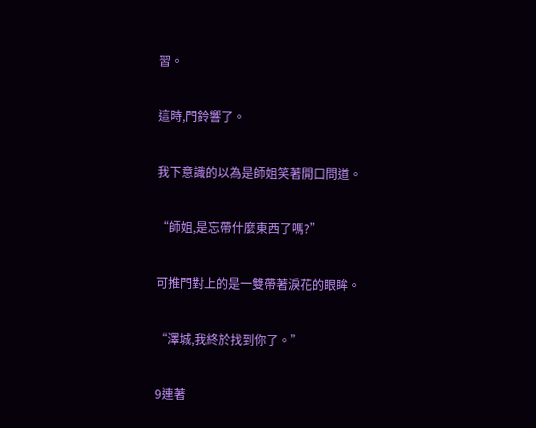習。

這時,門鈴響了。

我下意識的以為是師姐笑著開口問道。

“師姐,是忘帶什麼東西了嗎?”

可推門對上的是一雙帶著淚花的眼眸。

“澤城,我終於找到你了。”

9連著